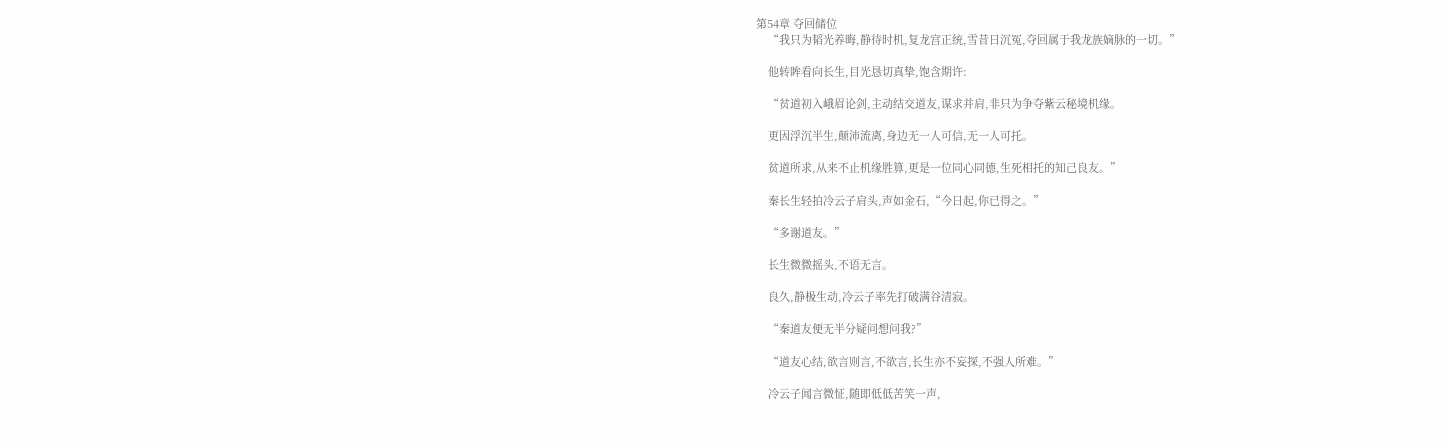第54章 夺回储位
    “我只为韬光养晦,静待时机,复龙宫正统,雪昔日沉冤,夺回属于我龙族嫡脉的一切。”

    他转眸看向长生,目光恳切真挚,饱含期许:

    “贫道初入峨眉论剑,主动结交道友,谋求并肩,非只为争夺紫云秘境机缘。

    更因浮沉半生,颠沛流离,身边无一人可信,无一人可托。

    贫道所求,从来不止机缘胜算,更是一位同心同德,生死相托的知己良友。”

    秦长生轻拍冷云子肩头,声如金石,“今日起,你已得之。”

    “多谢道友。”

    长生微微摇头,不语无言。

    良久,静极生动,冷云子率先打破满谷清寂。

    “秦道友便无半分疑问想问我?”

    “道友心结,欲言则言,不欲言,长生亦不妄探,不强人所难。”

    冷云子闻言微怔,随即低低苦笑一声,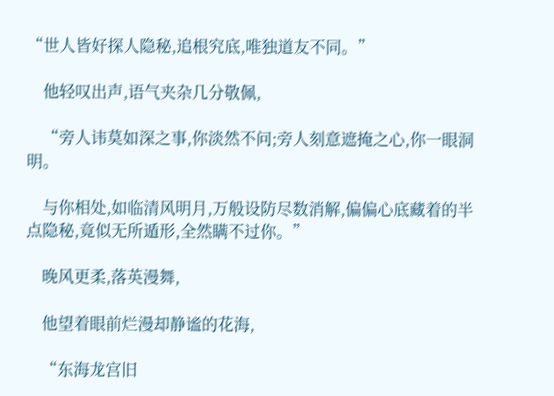“世人皆好探人隐秘,追根究底,唯独道友不同。”

    他轻叹出声,语气夹杂几分敬佩,

    “旁人讳莫如深之事,你淡然不问;旁人刻意遮掩之心,你一眼洞明。

    与你相处,如临清风明月,万般设防尽数消解,偏偏心底藏着的半点隐秘,竟似无所遁形,全然瞒不过你。”

    晚风更柔,落英漫舞,

    他望着眼前烂漫却静谧的花海,

    “东海龙宫旧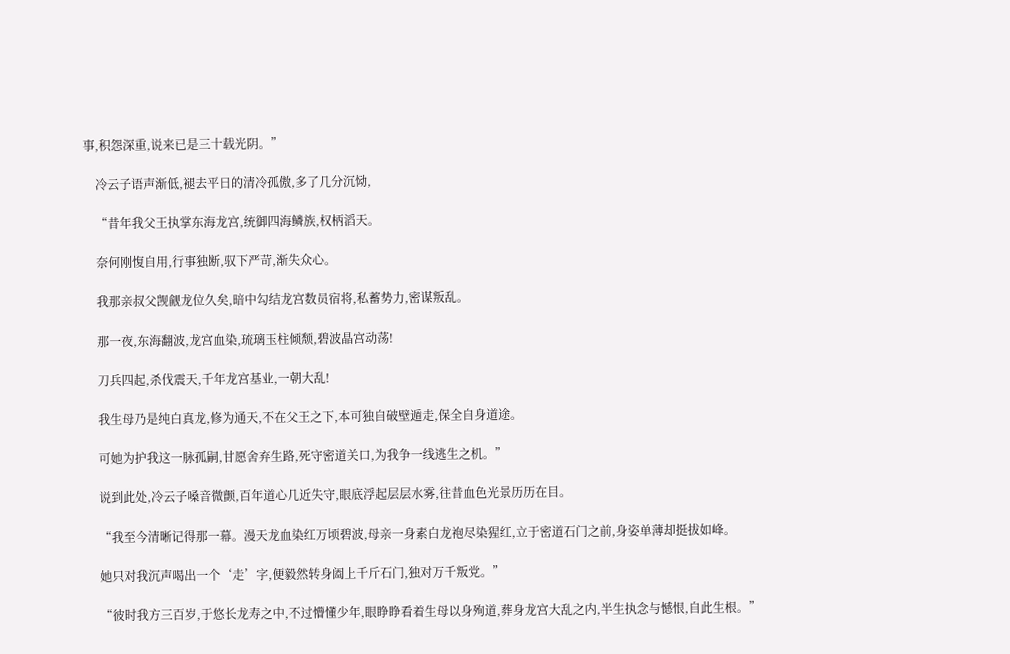事,积怨深重,说来已是三十载光阴。”

    冷云子语声渐低,褪去平日的清冷孤傲,多了几分沉恸,

    “昔年我父王执掌东海龙宫,统御四海鳞族,权柄滔天。

    奈何刚愎自用,行事独断,驭下严苛,渐失众心。

    我那亲叔父觊觎龙位久矣,暗中勾结龙宫数员宿将,私蓄势力,密谋叛乱。

    那一夜,东海翻波,龙宫血染,琉璃玉柱倾颓,碧波晶宫动荡!

    刀兵四起,杀伐震天,千年龙宫基业,一朝大乱!

    我生母乃是纯白真龙,修为通天,不在父王之下,本可独自破壁遁走,保全自身道途。

    可她为护我这一脉孤嗣,甘愿舍弃生路,死守密道关口,为我争一线逃生之机。”

    说到此处,冷云子嗓音微颤,百年道心几近失守,眼底浮起层层水雾,往昔血色光景历历在目。

    “我至今清晰记得那一幕。漫天龙血染红万顷碧波,母亲一身素白龙袍尽染猩红,立于密道石门之前,身姿单薄却挺拔如峰。

    她只对我沉声喝出一个‘走’字,便毅然转身阖上千斤石门,独对万千叛党。”

    “彼时我方三百岁,于悠长龙寿之中,不过懵懂少年,眼睁睁看着生母以身殉道,葬身龙宫大乱之内,半生执念与憾恨,自此生根。”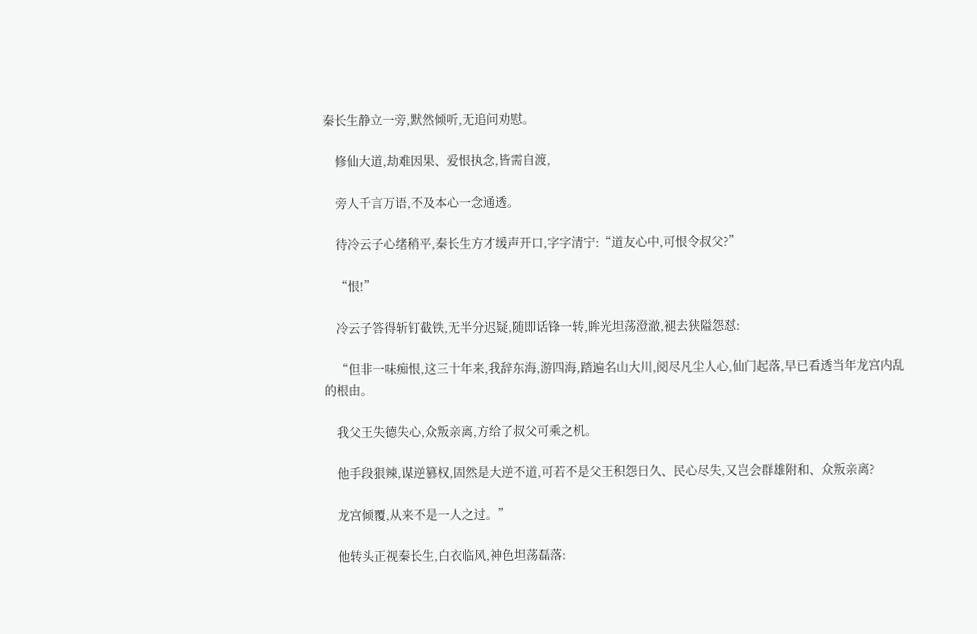秦长生静立一旁,默然倾听,无追问劝慰。

    修仙大道,劫难因果、爱恨执念,皆需自渡,

    旁人千言万语,不及本心一念通透。

    待冷云子心绪稍平,秦长生方才缓声开口,字字清宁:“道友心中,可恨令叔父?”

    “恨!”

    冷云子答得斩钉截铁,无半分迟疑,随即话锋一转,眸光坦荡澄澈,褪去狭隘怨怼:

    “但非一味痴恨,这三十年来,我辞东海,游四海,踏遍名山大川,阅尽凡尘人心,仙门起落,早已看透当年龙宫内乱的根由。

    我父王失德失心,众叛亲离,方给了叔父可乘之机。

    他手段狠辣,谋逆篡权,固然是大逆不道,可若不是父王积怨日久、民心尽失,又岂会群雄附和、众叛亲离?

    龙宫倾覆,从来不是一人之过。”

    他转头正视秦长生,白衣临风,神色坦荡磊落: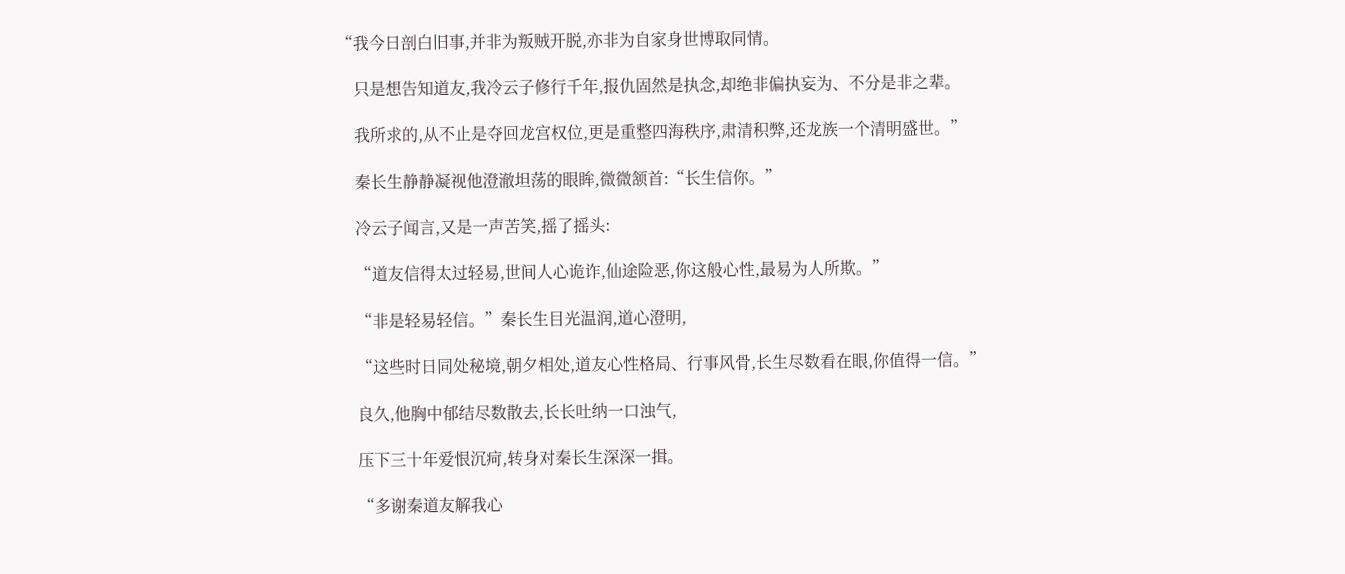“我今日剖白旧事,并非为叛贼开脱,亦非为自家身世博取同情。

    只是想告知道友,我冷云子修行千年,报仇固然是执念,却绝非偏执妄为、不分是非之辈。

    我所求的,从不止是夺回龙宫权位,更是重整四海秩序,肃清积弊,还龙族一个清明盛世。”

    秦长生静静凝视他澄澈坦荡的眼眸,微微颔首:“长生信你。”

    冷云子闻言,又是一声苦笑,摇了摇头:

    “道友信得太过轻易,世间人心诡诈,仙途险恶,你这般心性,最易为人所欺。”

    “非是轻易轻信。”秦长生目光温润,道心澄明,

    “这些时日同处秘境,朝夕相处,道友心性格局、行事风骨,长生尽数看在眼,你值得一信。”

    良久,他胸中郁结尽数散去,长长吐纳一口浊气,

    压下三十年爱恨沉疴,转身对秦长生深深一揖。

    “多谢秦道友解我心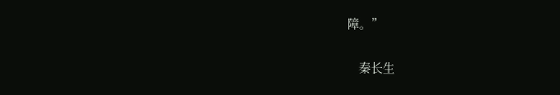障。”

    秦长生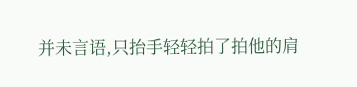并未言语,只抬手轻轻拍了拍他的肩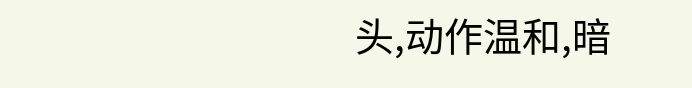头,动作温和,暗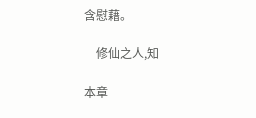含慰藉。

    修仙之人,知

本章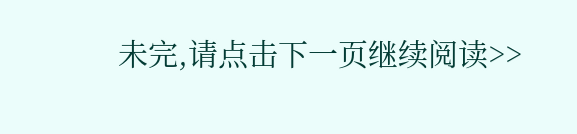未完,请点击下一页继续阅读>>